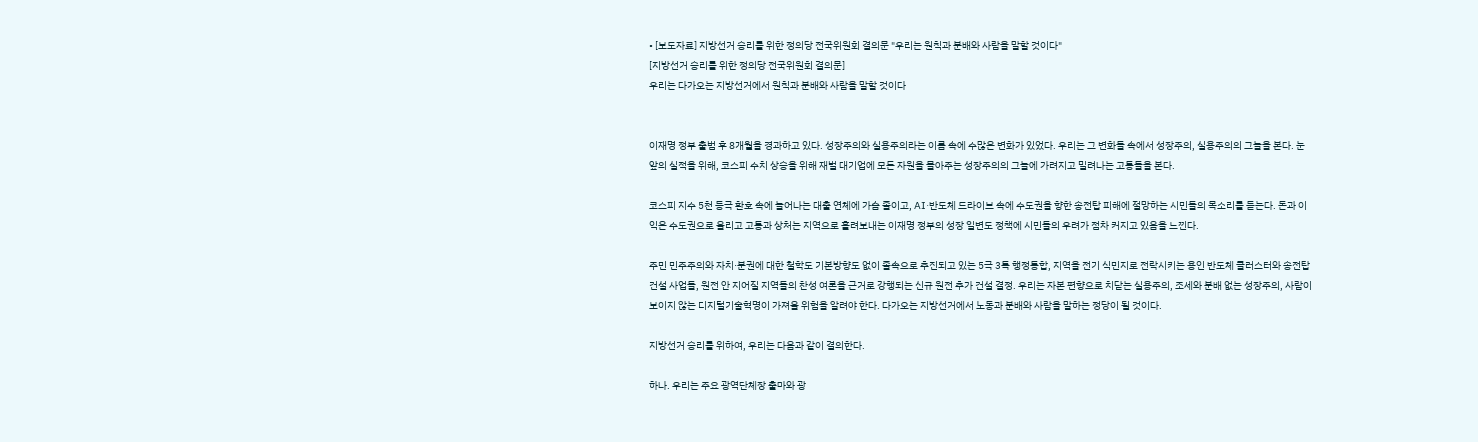• [보도자료] 지방선거 승리를 위한 정의당 전국위원회 결의문 "우리는 원칙과 분배와 사람을 말할 것이다"
[지방선거 승리를 위한 정의당 전국위원회 결의문]
우리는 다가오는 지방선거에서 원칙과 분배와 사람을 말할 것이다


이재명 정부 출범 후 8개월을 경과하고 있다. 성장주의와 실용주의라는 이름 속에 수많은 변화가 있었다. 우리는 그 변화들 속에서 성장주의, 실용주의의 그늘을 본다. 눈앞의 실적을 위해, 코스피 수치 상승을 위해 재벌 대기업에 모든 자원을 몰아주는 성장주의의 그늘에 가려지고 밀려나는 고통들을 본다.

코스피 지수 5천 등극 환호 속에 늘어나는 대출 연체에 가슴 졸이고, AI·반도체 드라이브 속에 수도권을 향한 송전탑 피해에 절망하는 시민들의 목소리를 듣는다. 돈과 이익은 수도권으로 올리고 고통과 상처는 지역으로 흘려보내는 이재명 정부의 성장 일변도 정책에 시민들의 우려가 점차 커지고 있음을 느낀다.

주민 민주주의와 자치·분권에 대한 철학도 기본방향도 없이 졸속으로 추진되고 있는 5극 3특 행정통합, 지역을 전기 식민지로 전락시키는 용인 반도체 클러스터와 송전탑 건설 사업들, 원전 안 지어질 지역들의 찬성 여론을 근거로 강행되는 신규 원전 추가 건설 결정. 우리는 자본 편향으로 치닫는 실용주의, 조세와 분배 없는 성장주의, 사람이 보이지 않는 디지털기술혁명이 가져올 위험을 알려야 한다. 다가오는 지방선거에서 노동과 분배와 사람을 말하는 정당이 될 것이다.

지방선거 승리를 위하여, 우리는 다음과 같이 결의한다.

하나. 우리는 주요 광역단체장 출마와 광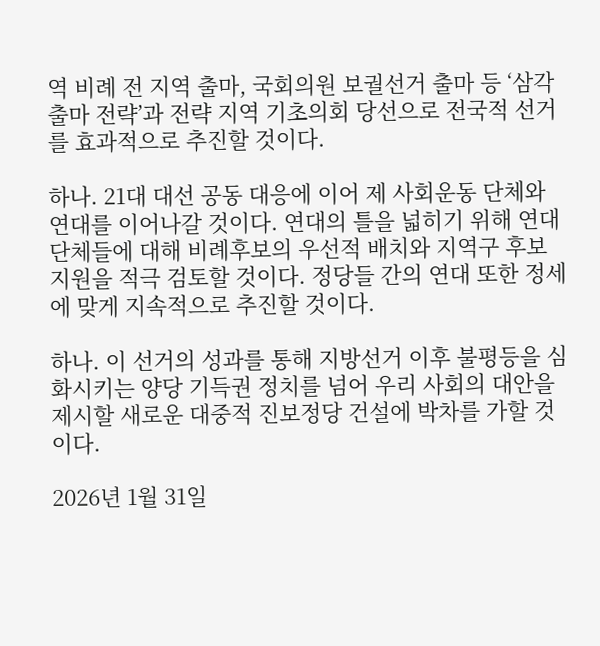역 비례 전 지역 출마, 국회의원 보궐선거 출마 등 ‘삼각 출마 전략’과 전략 지역 기초의회 당선으로 전국적 선거를 효과적으로 추진할 것이다.

하나. 21대 대선 공동 대응에 이어 제 사회운동 단체와 연대를 이어나갈 것이다. 연대의 틀을 넓히기 위해 연대 단체들에 대해 비례후보의 우선적 배치와 지역구 후보 지원을 적극 검토할 것이다. 정당들 간의 연대 또한 정세에 맞게 지속적으로 추진할 것이다.

하나. 이 선거의 성과를 통해 지방선거 이후 불평등을 심화시키는 양당 기득권 정치를 넘어 우리 사회의 대안을 제시할 새로운 대중적 진보정당 건설에 박차를 가할 것이다.

2026년 1월 31일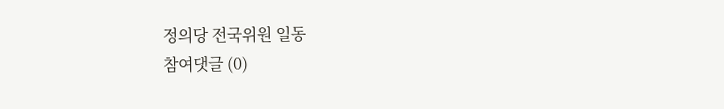정의당 전국위원 일동
참여댓글 (0)